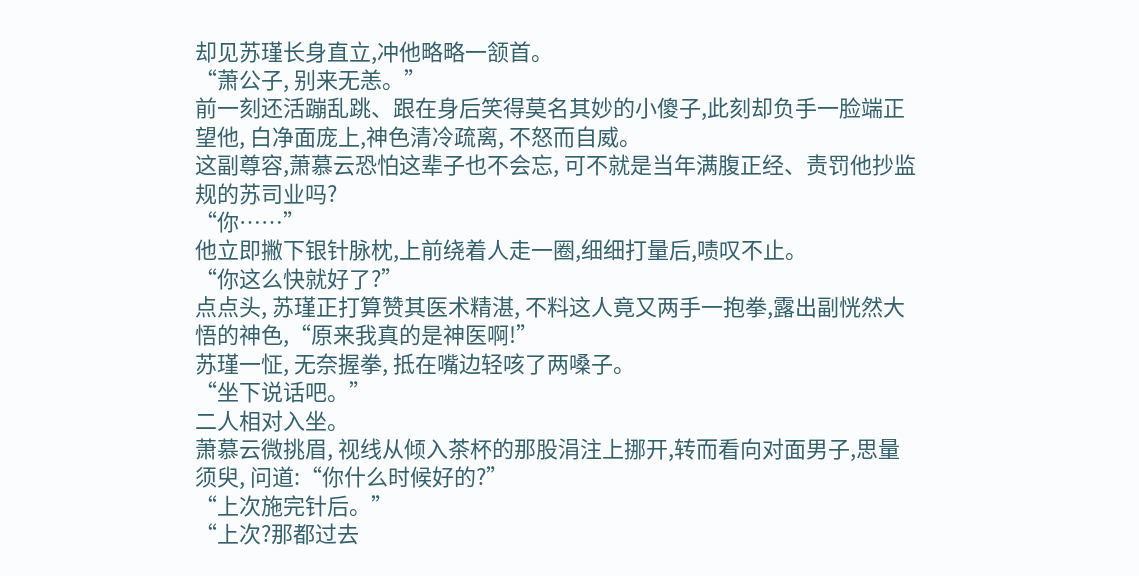却见苏瑾长身直立,冲他略略一颔首。
“萧公子, 别来无恙。”
前一刻还活蹦乱跳、跟在身后笑得莫名其妙的小傻子,此刻却负手一脸端正望他, 白净面庞上,神色清冷疏离, 不怒而自威。
这副尊容,萧慕云恐怕这辈子也不会忘, 可不就是当年满腹正经、责罚他抄监规的苏司业吗?
“你……”
他立即撇下银针脉枕,上前绕着人走一圈,细细打量后,啧叹不止。
“你这么快就好了?”
点点头, 苏瑾正打算赞其医术精湛, 不料这人竟又两手一抱拳,露出副恍然大悟的神色,“原来我真的是神医啊!”
苏瑾一怔, 无奈握拳, 抵在嘴边轻咳了两嗓子。
“坐下说话吧。”
二人相对入坐。
萧慕云微挑眉, 视线从倾入茶杯的那股涓注上挪开,转而看向对面男子,思量须臾, 问道:“你什么时候好的?”
“上次施完针后。”
“上次?那都过去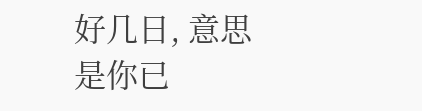好几日, 意思是你已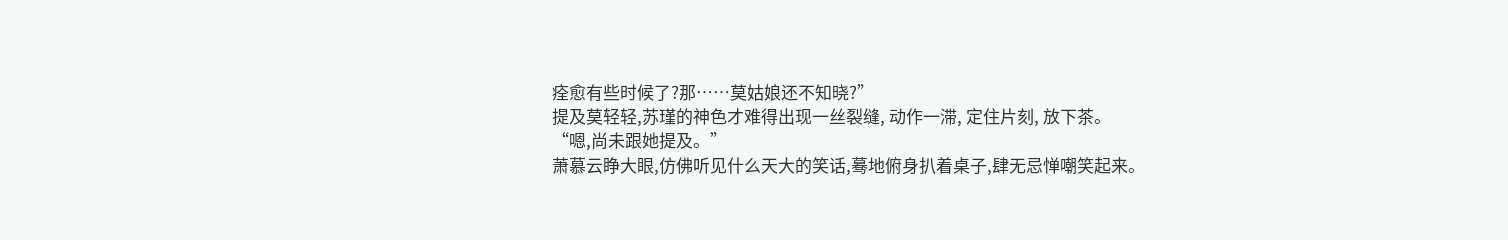痊愈有些时候了?那……莫姑娘还不知晓?”
提及莫轻轻,苏瑾的神色才难得出现一丝裂缝, 动作一滞, 定住片刻, 放下茶。
“嗯,尚未跟她提及。”
萧慕云睁大眼,仿佛听见什么天大的笑话,蓦地俯身扒着桌子,肆无忌惮嘲笑起来。